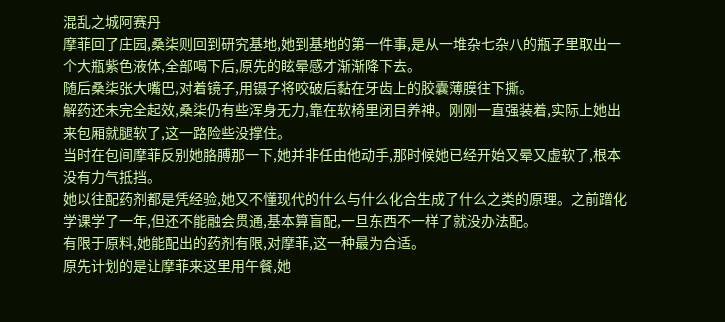混乱之城阿赛丹
摩菲回了庄园,桑柒则回到研究基地,她到基地的第一件事,是从一堆杂七杂八的瓶子里取出一个大瓶紫色液体,全部喝下后,原先的眩晕感才渐渐降下去。
随后桑柒张大嘴巴,对着镜子,用镊子将咬破后黏在牙齿上的胶囊薄膜往下撕。
解药还未完全起效,桑柒仍有些浑身无力,靠在软椅里闭目养神。刚刚一直强装着,实际上她出来包厢就腿软了,这一路险些没撑住。
当时在包间摩菲反别她胳膊那一下,她并非任由他动手,那时候她已经开始又晕又虚软了,根本没有力气抵挡。
她以往配药剂都是凭经验,她又不懂现代的什么与什么化合生成了什么之类的原理。之前蹭化学课学了一年,但还不能融会贯通,基本算盲配,一旦东西不一样了就没办法配。
有限于原料,她能配出的药剂有限,对摩菲,这一种最为合适。
原先计划的是让摩菲来这里用午餐,她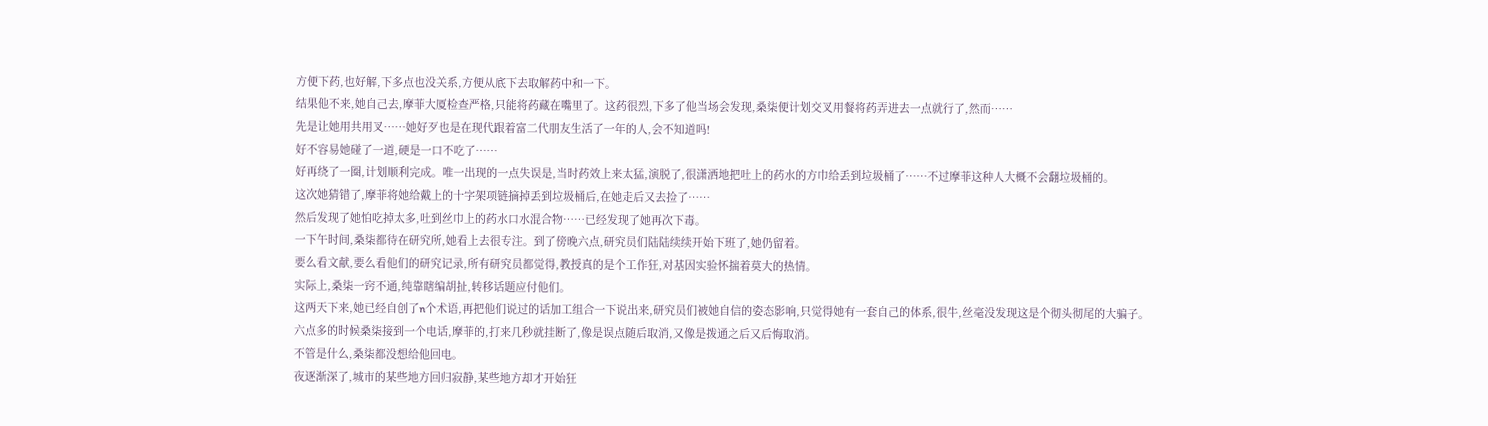方便下药,也好解,下多点也没关系,方便从底下去取解药中和一下。
结果他不来,她自己去,摩菲大厦检查严格,只能将药藏在嘴里了。这药很烈,下多了他当场会发现,桑柒便计划交叉用餐将药弄进去一点就行了,然而……
先是让她用共用叉……她好歹也是在现代跟着富二代朋友生活了一年的人,会不知道吗!
好不容易她碰了一道,硬是一口不吃了……
好再绕了一圈,计划顺利完成。唯一出现的一点失误是,当时药效上来太猛,演脱了,很潇洒地把吐上的药水的方巾给丢到垃圾桶了……不过摩菲这种人大概不会翻垃圾桶的。
这次她猜错了,摩菲将她给戴上的十字架项链摘掉丢到垃圾桶后,在她走后又去捡了……
然后发现了她怕吃掉太多,吐到丝巾上的药水口水混合物……已经发现了她再次下毒。
一下午时间,桑柒都待在研究所,她看上去很专注。到了傍晚六点,研究员们陆陆续续开始下班了,她仍留着。
要么看文献,要么看他们的研究记录,所有研究员都觉得,教授真的是个工作狂,对基因实验怀揣着莫大的热情。
实际上,桑柒一窍不通,纯靠瞎编胡扯,转移话题应付他们。
这两天下来,她已经自创了n个术语,再把他们说过的话加工组合一下说出来,研究员们被她自信的姿态影响,只觉得她有一套自己的体系,很牛,丝毫没发现这是个彻头彻尾的大骗子。
六点多的时候桑柒接到一个电话,摩菲的,打来几秒就挂断了,像是误点随后取消,又像是拨通之后又后悔取消。
不管是什么,桑柒都没想给他回电。
夜逐渐深了,城市的某些地方回归寂静,某些地方却才开始狂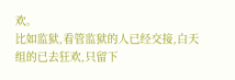欢。
比如监狱,看管监狱的人已经交接,白天组的已去狂欢,只留下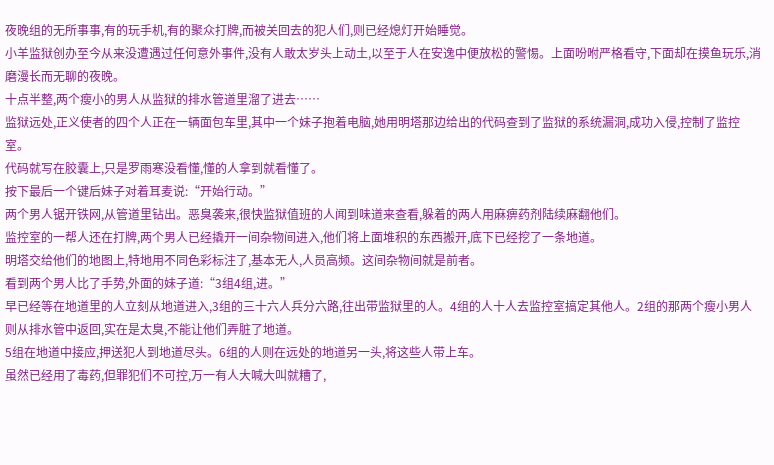夜晚组的无所事事,有的玩手机,有的聚众打牌,而被关回去的犯人们,则已经熄灯开始睡觉。
小羊监狱创办至今从来没遭遇过任何意外事件,没有人敢太岁头上动土,以至于人在安逸中便放松的警惕。上面吩咐严格看守,下面却在摸鱼玩乐,消磨漫长而无聊的夜晚。
十点半整,两个瘦小的男人从监狱的排水管道里溜了进去……
监狱远处,正义使者的四个人正在一辆面包车里,其中一个妹子抱着电脑,她用明塔那边给出的代码查到了监狱的系统漏洞,成功入侵,控制了监控室。
代码就写在胶囊上,只是罗雨寒没看懂,懂的人拿到就看懂了。
按下最后一个键后妹子对着耳麦说:“开始行动。”
两个男人锯开铁网,从管道里钻出。恶臭袭来,很快监狱值班的人闻到味道来查看,躲着的两人用麻痹药剂陆续麻翻他们。
监控室的一帮人还在打牌,两个男人已经撬开一间杂物间进入,他们将上面堆积的东西搬开,底下已经挖了一条地道。
明塔交给他们的地图上,特地用不同色彩标注了,基本无人,人员高频。这间杂物间就是前者。
看到两个男人比了手势,外面的妹子道:“3组4组,进。”
早已经等在地道里的人立刻从地道进入,3组的三十六人兵分六路,往出带监狱里的人。4组的人十人去监控室搞定其他人。2组的那两个瘦小男人则从排水管中返回,实在是太臭,不能让他们弄脏了地道。
5组在地道中接应,押送犯人到地道尽头。6组的人则在远处的地道另一头,将这些人带上车。
虽然已经用了毒药,但罪犯们不可控,万一有人大喊大叫就糟了,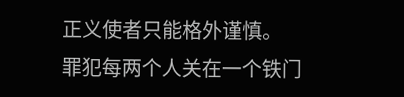正义使者只能格外谨慎。
罪犯每两个人关在一个铁门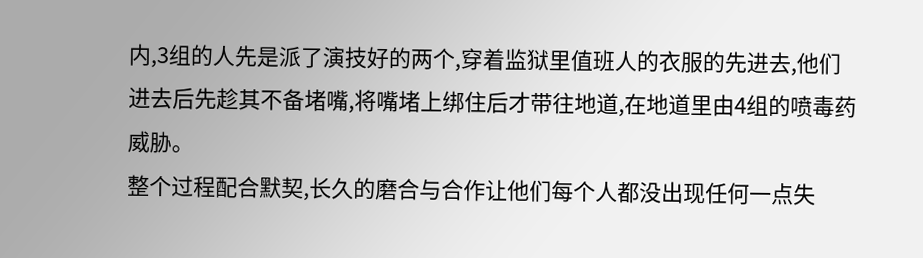内,3组的人先是派了演技好的两个,穿着监狱里值班人的衣服的先进去,他们进去后先趁其不备堵嘴,将嘴堵上绑住后才带往地道,在地道里由4组的喷毒药威胁。
整个过程配合默契,长久的磨合与合作让他们每个人都没出现任何一点失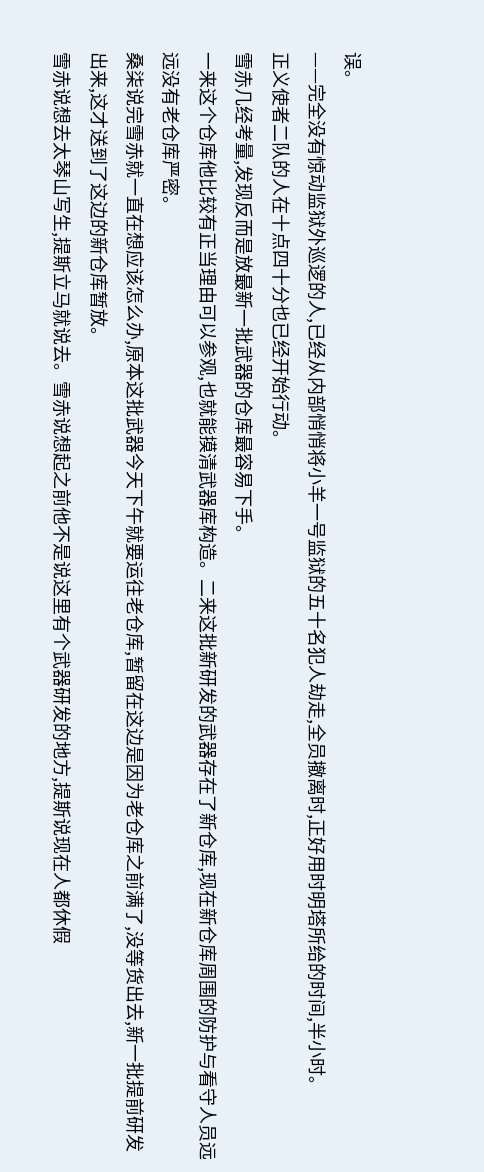误。
——完全没有惊动监狱外巡逻的人,已经从内部悄悄将小羊一号监狱的五十名犯人劫走,全员撤离时,正好用时明塔所给的时间,半小时。
正义使者二队的人在十点四十分也已经开始行动。
雪赤几经考量,发现反而是放最新一批武器的仓库最容易下手。
一来这个仓库他比较有正当理由可以参观,也就能摸清武器库构造。二来这批新研发的武器存在了新仓库,现在新仓库周围的防护与看守人员远远没有老仓库严密。
桑柒说完雪赤就一直在想应该怎么办,原本这批武器今天下午就要运往老仓库,暂留在这边是因为老仓库之前满了,没等货出去,新一批提前研发出来,这才送到了这边的新仓库暂放。
雪赤说想去太琴山写生,提斯立马就说去。雪赤说想起之前他不是说这里有个武器研发的地方,提斯说现在人都休假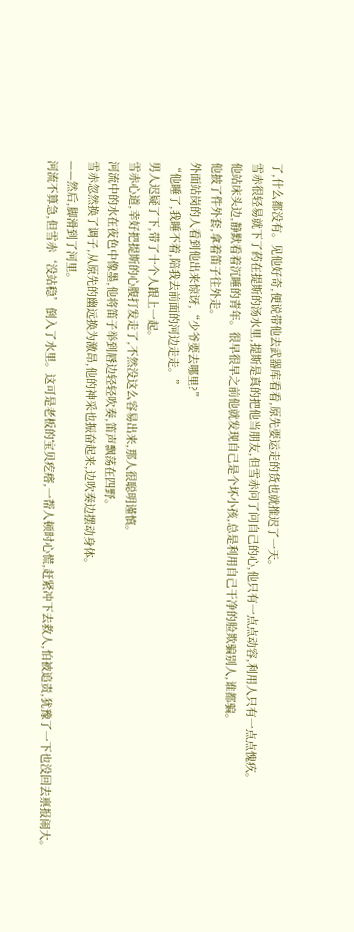了,什么都没有。见他好奇,便说带他去武器库看看,原先要运走的货也就推迟了一天。
雪赤很轻易就下了药在提斯的汤水里,提斯是真的把他当朋友,但雪赤问了问自己的心,他只有一点点动容,利用人只有一点点愧疚。
他站床头边,静默看着沉睡的青年。很早很早之前他就发现自己是个坏小孩,总是利用自己干净的脸欺骗别人,谁都骗。
他披了件外套,拿着笛子往外走。
外面站岗的人看到他出来惊讶,“少爷要去哪里?”
“他睡了,我睡不着,陪我去前面的河边走走。”
男人迟疑了下,带了十个人跟上一起。
雪赤心道,幸好把提斯的心腹打发走了,不然没这么容易出来,那人很聪明谨慎。
河流中的水在夜色中像墨,他将笛子举到唇边轻轻吹奏,笛声飘荡在四野。
雪赤忽然换了调子,从原先的幽远换为激昂,他的神采也振奋起来,边吹奏边摆动身体。
——然后,脚滑到了河里。
河流不算急,但雪赤‘没站稳’倒入了水里。这可是老板的宝贝疙瘩,一帮人顿时心慌,赶紧冲下去救人,怕被追责,犹豫了一下也没回去禀报闹大。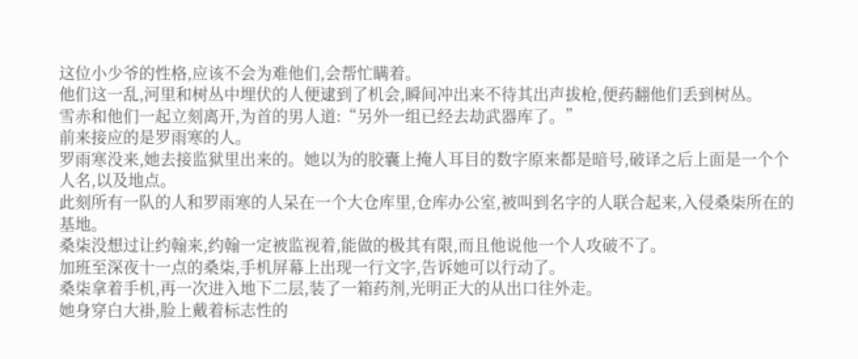这位小少爷的性格,应该不会为难他们,会帮忙瞒着。
他们这一乱,河里和树丛中埋伏的人便逮到了机会,瞬间冲出来不待其出声拔枪,便药翻他们丢到树丛。
雪赤和他们一起立刻离开,为首的男人道:“另外一组已经去劫武器库了。”
前来接应的是罗雨寒的人。
罗雨寒没来,她去接监狱里出来的。她以为的胶囊上掩人耳目的数字原来都是暗号,破译之后上面是一个个人名,以及地点。
此刻所有一队的人和罗雨寒的人呆在一个大仓库里,仓库办公室,被叫到名字的人联合起来,入侵桑柒所在的基地。
桑柒没想过让约翰来,约翰一定被监视着,能做的极其有限,而且他说他一个人攻破不了。
加班至深夜十一点的桑柒,手机屏幕上出现一行文字,告诉她可以行动了。
桑柒拿着手机,再一次进入地下二层,装了一箱药剂,光明正大的从出口往外走。
她身穿白大褂,脸上戴着标志性的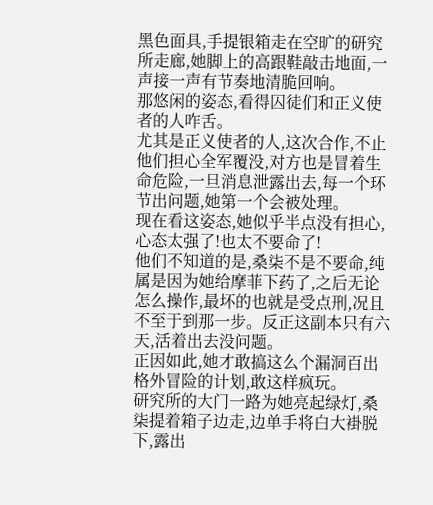黑色面具,手提银箱走在空旷的研究所走廊,她脚上的高跟鞋敲击地面,一声接一声有节奏地清脆回响。
那悠闲的姿态,看得囚徒们和正义使者的人咋舌。
尤其是正义使者的人,这次合作,不止他们担心全军覆没,对方也是冒着生命危险,一旦消息泄露出去,每一个环节出问题,她第一个会被处理。
现在看这姿态,她似乎半点没有担心,心态太强了!也太不要命了!
他们不知道的是,桑柒不是不要命,纯属是因为她给摩菲下药了,之后无论怎么操作,最坏的也就是受点刑,况且不至于到那一步。反正这副本只有六天,活着出去没问题。
正因如此,她才敢搞这么个漏洞百出格外冒险的计划,敢这样疯玩。
研究所的大门一路为她亮起绿灯,桑柒提着箱子边走,边单手将白大褂脱下,露出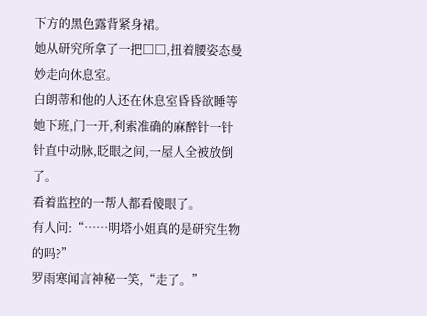下方的黑色露背紧身裙。
她从研究所拿了一把□□,扭着腰姿态曼妙走向休息室。
白朗蒂和他的人还在休息室昏昏欲睡等她下班,门一开,利索准确的麻醉针一针针直中动脉,眨眼之间,一屋人全被放倒了。
看着监控的一帮人都看傻眼了。
有人问:“……明塔小姐真的是研究生物的吗?”
罗雨寒闻言神秘一笑,“走了。”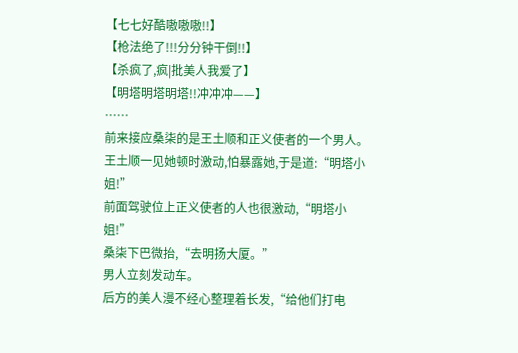【七七好酷嗷嗷嗷!!】
【枪法绝了!!!分分钟干倒!!】
【杀疯了,疯|批美人我爱了】
【明塔明塔明塔!!冲冲冲——】
……
前来接应桑柒的是王土顺和正义使者的一个男人。
王土顺一见她顿时激动,怕暴露她,于是道:“明塔小姐!”
前面驾驶位上正义使者的人也很激动,“明塔小姐!”
桑柒下巴微抬,“去明扬大厦。”
男人立刻发动车。
后方的美人漫不经心整理着长发,“给他们打电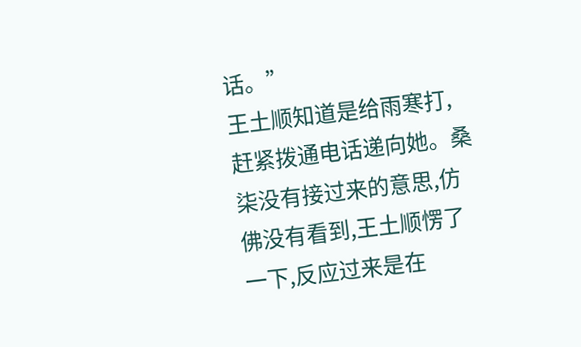话。”
王土顺知道是给雨寒打,赶紧拨通电话递向她。桑柒没有接过来的意思,仿佛没有看到,王土顺愣了一下,反应过来是在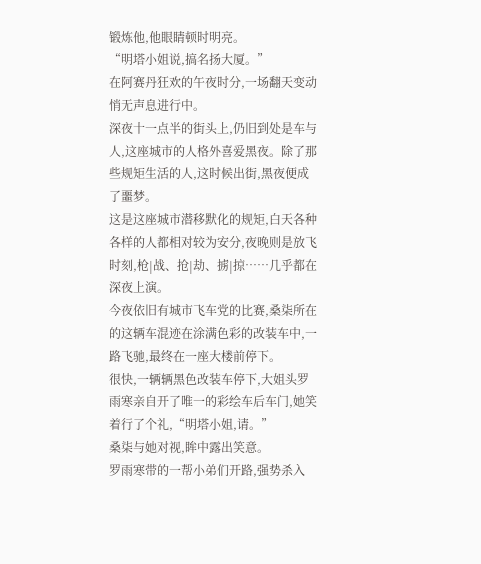锻炼他,他眼睛顿时明亮。
“明塔小姐说,搞名扬大厦。”
在阿赛丹狂欢的午夜时分,一场翻天变动悄无声息进行中。
深夜十一点半的街头上,仍旧到处是车与人,这座城市的人格外喜爱黑夜。除了那些规矩生活的人,这时候出街,黑夜便成了噩梦。
这是这座城市潜移默化的规矩,白天各种各样的人都相对较为安分,夜晚则是放飞时刻,枪|战、抢|劫、掳|掠……几乎都在深夜上演。
今夜依旧有城市飞车党的比赛,桑柒所在的这辆车混迹在涂满色彩的改装车中,一路飞驰,最终在一座大楼前停下。
很快,一辆辆黑色改装车停下,大姐头罗雨寒亲自开了唯一的彩绘车后车门,她笑着行了个礼,“明塔小姐,请。”
桑柒与她对视,眸中露出笑意。
罗雨寒带的一帮小弟们开路,强势杀入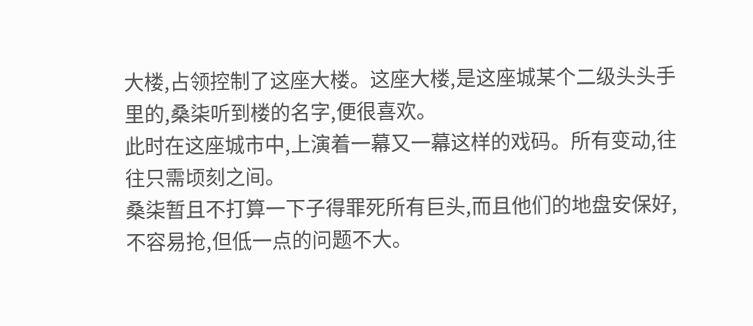大楼,占领控制了这座大楼。这座大楼,是这座城某个二级头头手里的,桑柒听到楼的名字,便很喜欢。
此时在这座城市中,上演着一幕又一幕这样的戏码。所有变动,往往只需顷刻之间。
桑柒暂且不打算一下子得罪死所有巨头,而且他们的地盘安保好,不容易抢,但低一点的问题不大。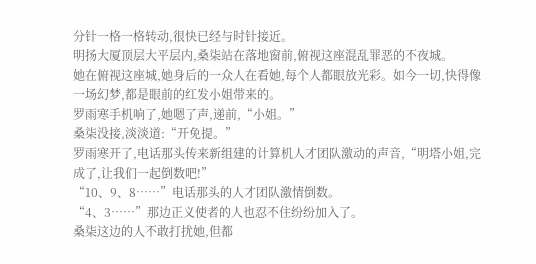分针一格一格转动,很快已经与时针接近。
明扬大厦顶层大平层内,桑柒站在落地窗前,俯视这座混乱罪恶的不夜城。
她在俯视这座城,她身后的一众人在看她,每个人都眼放光彩。如今一切,快得像一场幻梦,都是眼前的红发小姐带来的。
罗雨寒手机响了,她嗯了声,递前,“小姐。”
桑柒没接,淡淡道:“开免提。”
罗雨寒开了,电话那头传来新组建的计算机人才团队激动的声音,“明塔小姐,完成了,让我们一起倒数吧!”
“10、9、8……”电话那头的人才团队激情倒数。
“4、3……”那边正义使者的人也忍不住纷纷加入了。
桑柒这边的人不敢打扰她,但都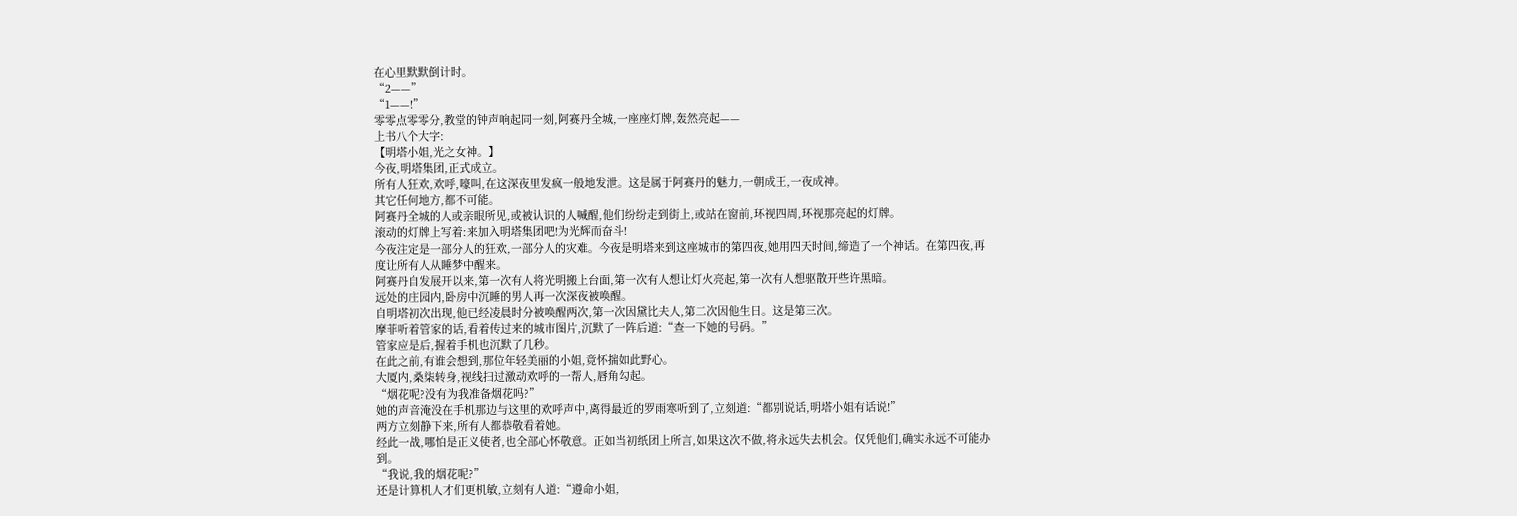在心里默默倒计时。
“2——”
“1——!”
零零点零零分,教堂的钟声响起同一刻,阿赛丹全城,一座座灯牌,轰然亮起——
上书八个大字:
【明塔小姐,光之女神。】
今夜,明塔集团,正式成立。
所有人狂欢,欢呼,嚎叫,在这深夜里发疯一般地发泄。这是属于阿赛丹的魅力,一朝成王,一夜成神。
其它任何地方,都不可能。
阿赛丹全城的人或亲眼所见,或被认识的人喊醒,他们纷纷走到街上,或站在窗前,环视四周,环视那亮起的灯牌。
滚动的灯牌上写着:来加入明塔集团吧!为光辉而奋斗!
今夜注定是一部分人的狂欢,一部分人的灾难。今夜是明塔来到这座城市的第四夜,她用四天时间,缔造了一个神话。在第四夜,再度让所有人从睡梦中醒来。
阿赛丹自发展开以来,第一次有人将光明搬上台面,第一次有人想让灯火亮起,第一次有人想驱散开些许黑暗。
远处的庄园内,卧房中沉睡的男人再一次深夜被唤醒。
自明塔初次出现,他已经凌晨时分被唤醒两次,第一次因黛比夫人,第二次因他生日。这是第三次。
摩菲听着管家的话,看着传过来的城市图片,沉默了一阵后道:“查一下她的号码。”
管家应是后,握着手机也沉默了几秒。
在此之前,有谁会想到,那位年轻美丽的小姐,竟怀揣如此野心。
大厦内,桑柒转身,视线扫过激动欢呼的一帮人,唇角勾起。
“烟花呢?没有为我准备烟花吗?”
她的声音淹没在手机那边与这里的欢呼声中,离得最近的罗雨寒听到了,立刻道:“都别说话,明塔小姐有话说!”
两方立刻静下来,所有人都恭敬看着她。
经此一战,哪怕是正义使者,也全部心怀敬意。正如当初纸团上所言,如果这次不做,将永远失去机会。仅凭他们,确实永远不可能办到。
“我说,我的烟花呢?”
还是计算机人才们更机敏,立刻有人道:“遵命小姐,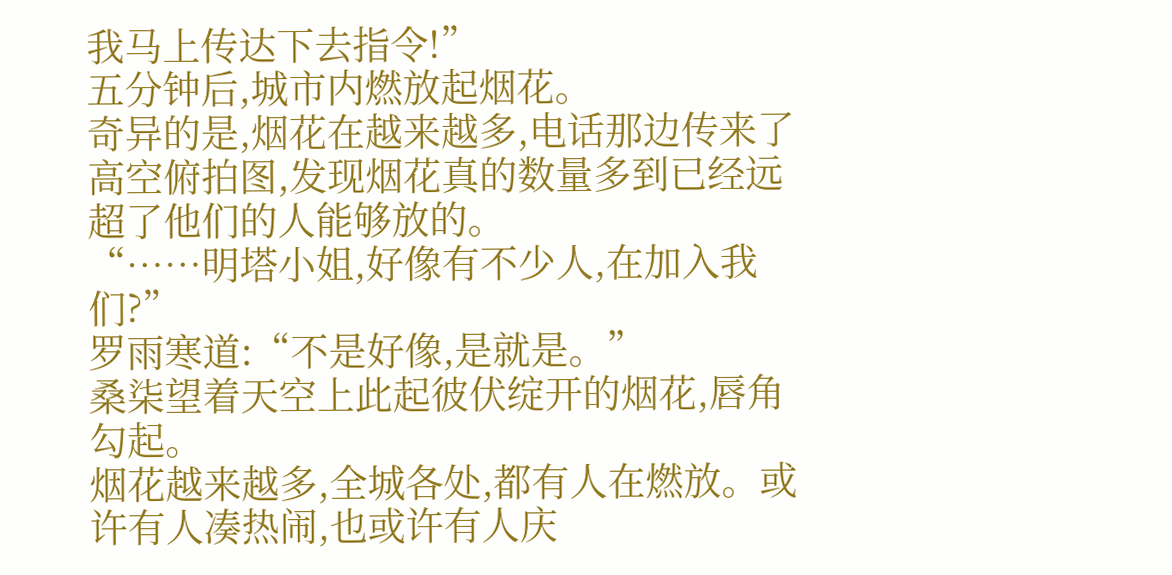我马上传达下去指令!”
五分钟后,城市内燃放起烟花。
奇异的是,烟花在越来越多,电话那边传来了高空俯拍图,发现烟花真的数量多到已经远超了他们的人能够放的。
“……明塔小姐,好像有不少人,在加入我们?”
罗雨寒道:“不是好像,是就是。”
桑柒望着天空上此起彼伏绽开的烟花,唇角勾起。
烟花越来越多,全城各处,都有人在燃放。或许有人凑热闹,也或许有人庆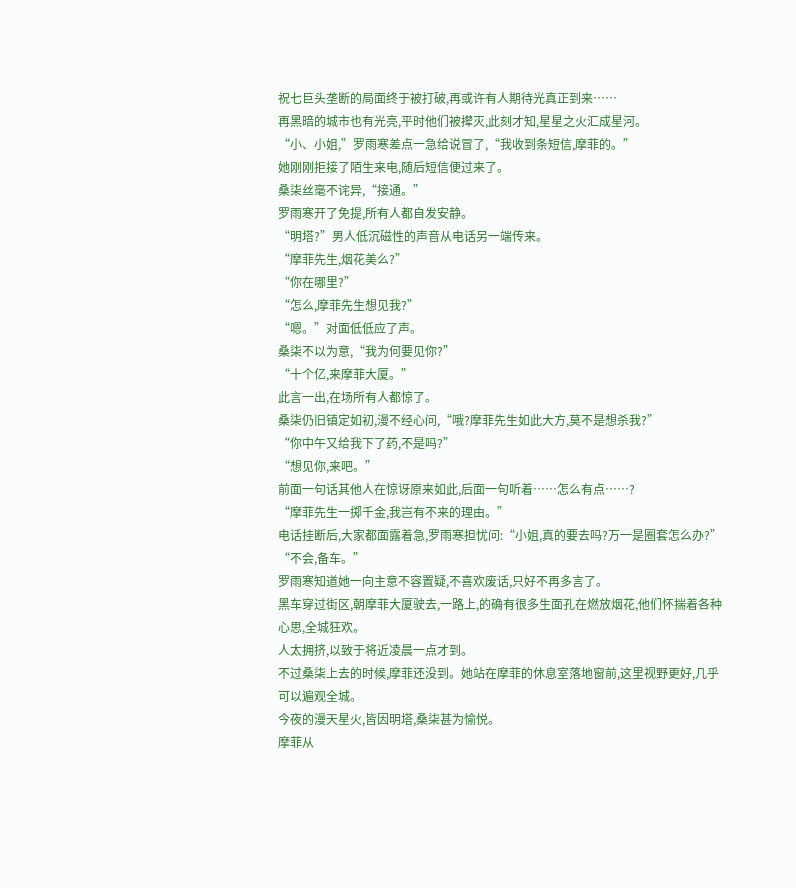祝七巨头垄断的局面终于被打破,再或许有人期待光真正到来……
再黑暗的城市也有光亮,平时他们被撵灭,此刻才知,星星之火汇成星河。
“小、小姐,”罗雨寒差点一急给说冒了,“我收到条短信,摩菲的。”
她刚刚拒接了陌生来电,随后短信便过来了。
桑柒丝毫不诧异,“接通。”
罗雨寒开了免提,所有人都自发安静。
“明塔?”男人低沉磁性的声音从电话另一端传来。
“摩菲先生,烟花美么?”
“你在哪里?”
“怎么,摩菲先生想见我?”
“嗯。”对面低低应了声。
桑柒不以为意,“我为何要见你?”
“十个亿,来摩菲大厦。”
此言一出,在场所有人都惊了。
桑柒仍旧镇定如初,漫不经心问,“哦?摩菲先生如此大方,莫不是想杀我?”
“你中午又给我下了药,不是吗?”
“想见你,来吧。”
前面一句话其他人在惊讶原来如此,后面一句听着……怎么有点……?
“摩菲先生一掷千金,我岂有不来的理由。”
电话挂断后,大家都面露着急,罗雨寒担忧问:“小姐,真的要去吗?万一是圈套怎么办?”
“不会,备车。”
罗雨寒知道她一向主意不容置疑,不喜欢废话,只好不再多言了。
黑车穿过街区,朝摩菲大厦驶去,一路上,的确有很多生面孔在燃放烟花,他们怀揣着各种心思,全城狂欢。
人太拥挤,以致于将近凌晨一点才到。
不过桑柒上去的时候,摩菲还没到。她站在摩菲的休息室落地窗前,这里视野更好,几乎可以遍观全城。
今夜的漫天星火,皆因明塔,桑柒甚为愉悦。
摩菲从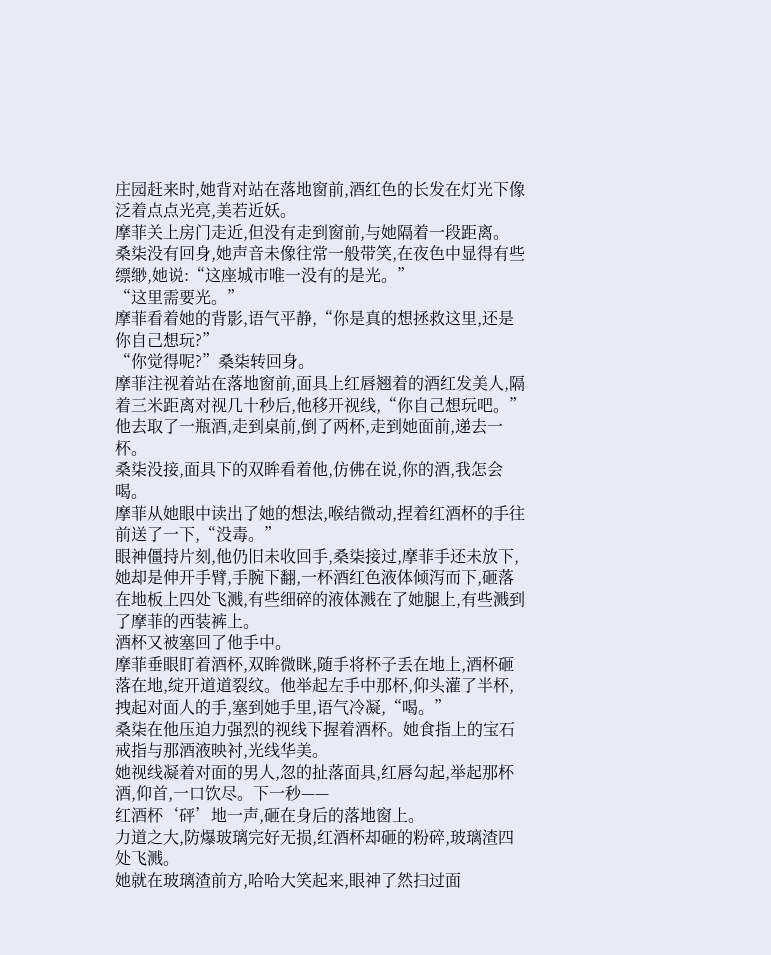庄园赶来时,她背对站在落地窗前,酒红色的长发在灯光下像泛着点点光亮,美若近妖。
摩菲关上房门走近,但没有走到窗前,与她隔着一段距离。
桑柒没有回身,她声音未像往常一般带笑,在夜色中显得有些缥缈,她说:“这座城市唯一没有的是光。”
“这里需要光。”
摩菲看着她的背影,语气平静,“你是真的想拯救这里,还是你自己想玩?”
“你觉得呢?”桑柒转回身。
摩菲注视着站在落地窗前,面具上红唇翘着的酒红发美人,隔着三米距离对视几十秒后,他移开视线,“你自己想玩吧。”
他去取了一瓶酒,走到桌前,倒了两杯,走到她面前,递去一杯。
桑柒没接,面具下的双眸看着他,仿佛在说,你的酒,我怎会喝。
摩菲从她眼中读出了她的想法,喉结微动,捏着红酒杯的手往前送了一下,“没毒。”
眼神僵持片刻,他仍旧未收回手,桑柒接过,摩菲手还未放下,她却是伸开手臂,手腕下翻,一杯酒红色液体倾泻而下,砸落在地板上四处飞溅,有些细碎的液体溅在了她腿上,有些溅到了摩菲的西装裤上。
酒杯又被塞回了他手中。
摩菲垂眼盯着酒杯,双眸微眯,随手将杯子丢在地上,酒杯砸落在地,绽开道道裂纹。他举起左手中那杯,仰头灌了半杯,拽起对面人的手,塞到她手里,语气冷凝,“喝。”
桑柒在他压迫力强烈的视线下握着酒杯。她食指上的宝石戒指与那酒液映衬,光线华美。
她视线凝着对面的男人,忽的扯落面具,红唇勾起,举起那杯酒,仰首,一口饮尽。下一秒——
红酒杯‘砰’地一声,砸在身后的落地窗上。
力道之大,防爆玻璃完好无损,红酒杯却砸的粉碎,玻璃渣四处飞溅。
她就在玻璃渣前方,哈哈大笑起来,眼神了然扫过面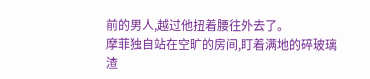前的男人,越过他扭着腰往外去了。
摩菲独自站在空旷的房间,盯着满地的碎玻璃渣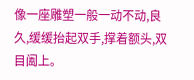像一座雕塑一般一动不动,良久,缓缓抬起双手,撑着额头,双目阖上。